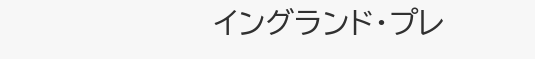イングランド・プレ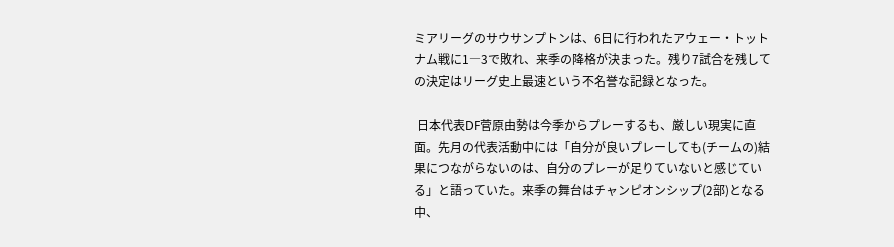ミアリーグのサウサンプトンは、6日に行われたアウェー・トットナム戦に1―3で敗れ、来季の降格が決まった。残り7試合を残しての決定はリーグ史上最速という不名誉な記録となった。

 日本代表DF菅原由勢は今季からプレーするも、厳しい現実に直面。先月の代表活動中には「自分が良いプレーしても(チームの)結果につながらないのは、自分のプレーが足りていないと感じている」と語っていた。来季の舞台はチャンピオンシップ(2部)となる中、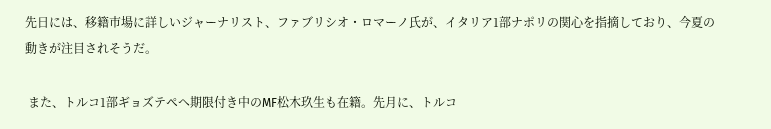先日には、移籍市場に詳しいジャーナリスト、ファブリシオ・ロマーノ氏が、イタリア1部ナポリの関心を指摘しており、今夏の動きが注目されそうだ。

 また、トルコ1部ギョズテペへ期限付き中のMF松木玖生も在籍。先月に、トルコ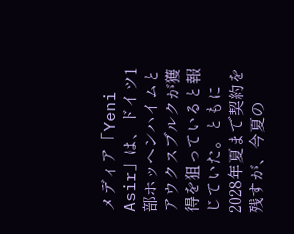メディア「Yeni Asir」は、ドイツ1部ホッヘンハイムとアウクスブルクが獲得を狙っていると報じていた。ともに2028年夏まで契約を残すが、今夏の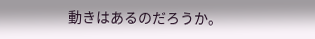動きはあるのだろうか。